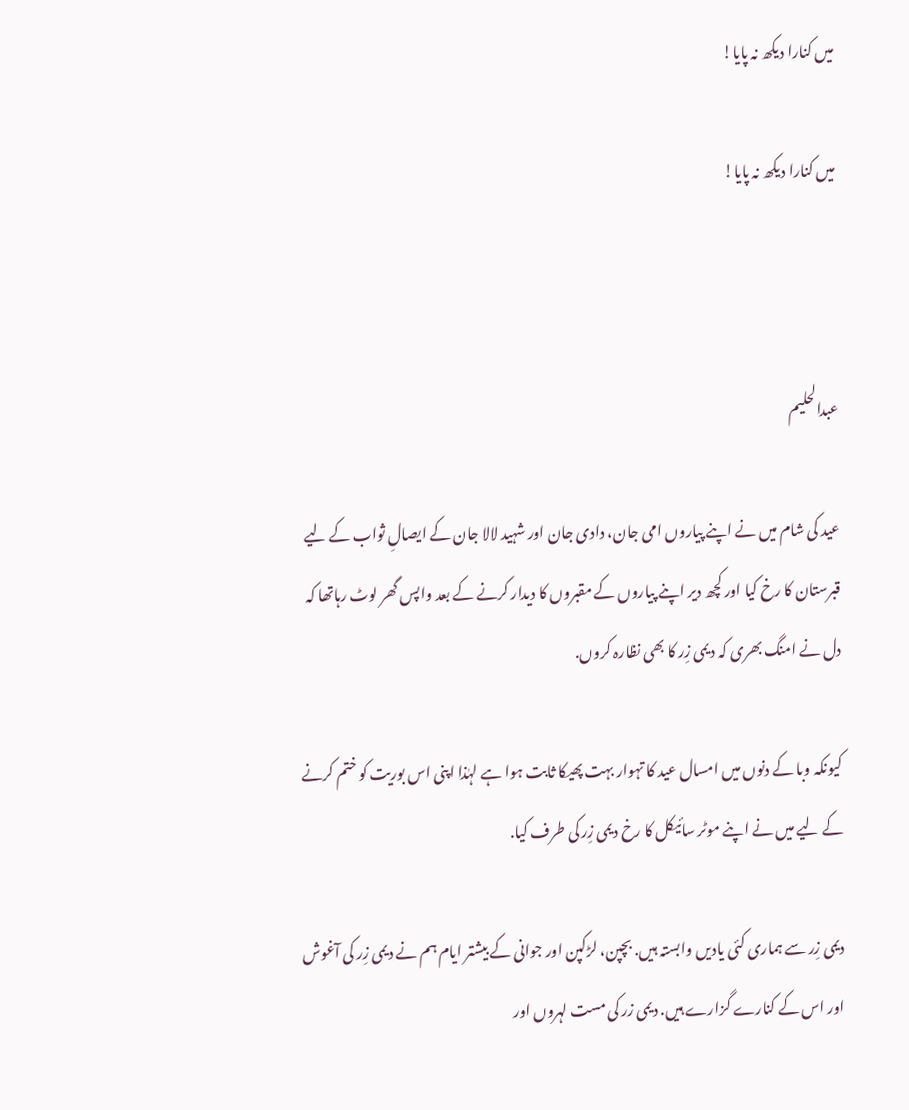میں کنارا دیکھ نہ پایا!

میں کنارا دیکھ نہ پایا!



عبدالحلیم

عید کی شام میں نے اپنے پیاروں امی جان، دادی جان اور شہید لالا جان کے ایصالِ ثواب کے لیے قبرستان کا رخ کیا اور کچھ دیر اپنے پیاروں کے مقبروں کا دیدار کرنے کے بعد واپس گھر لوٹ رہاتھا کہ دل نے امنگ بھری کہ دیمی زِر کا بھی نظارہ کروں.

کیونکہ وبا کے دنوں میں امسال عید کا تہوار بہت پھیکا ثابت ہوا ہے لہٰذا اپنی اس بوریت کو ختم کرنے کے لیے میں نے اپنے موٹر سائیکل کا رخ دیمی زِر کی طرف کیا.

دیمی زِر سے ہماری کئی یادیں وابستہ ہیں. بچپن، لڑکپن اور جوانی کے بیشتر ایام ہم نے دیمی زِر کی آغوش اور اس کے کنارے گزارے ہیں. دیمی زر کی مست لہروں اور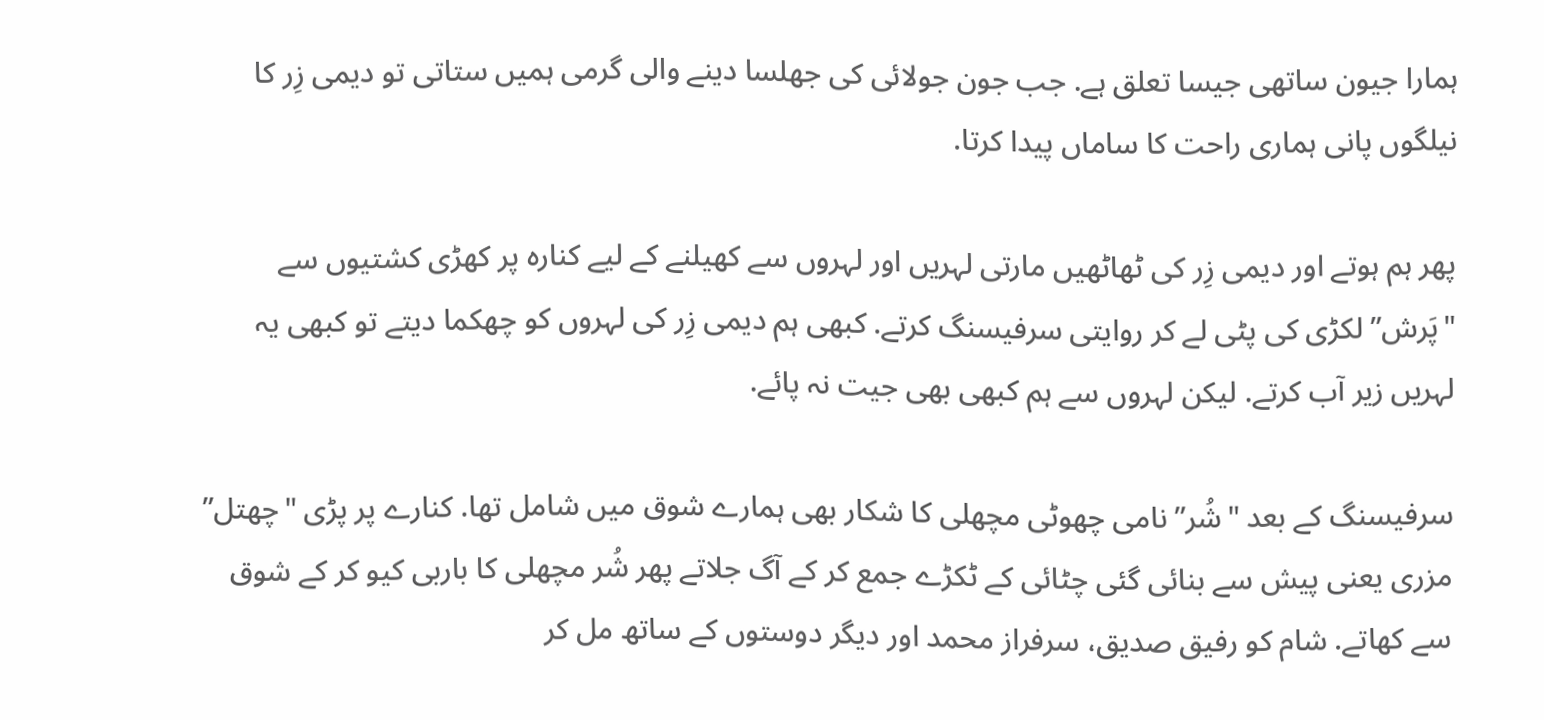ہمارا جیون ساتھی جیسا تعلق ہے. جب جون جولائی کی جھلسا دینے والی گرمی ہمیں ستاتی تو دیمی زِر کا نیلگوں پانی ہماری راحت کا ساماں پیدا کرتا.

پھر ہم ہوتے اور دیمی زِر کی ٹھاٹھیں مارتی لہریں اور لہروں سے کھیلنے کے لیے کنارہ پر کھڑی کشتیوں سے "پَرش” لکڑی کی پٹی لے کر روایتی سرفیسنگ کرتے. کبھی ہم دیمی زِر کی لہروں کو چھکما دیتے تو کبھی یہ لہریں زیر آب کرتے. لیکن لہروں سے ہم کبھی بھی جیت نہ پائے.

سرفیسنگ کے بعد "شُر” نامی چھوٹی مچھلی کا شکار بھی ہمارے شوق میں شامل تھا. کنارے پر پڑی "چھتل” مزری یعنی پیش سے بنائی گئی چٹائی کے ٹکڑے جمع کر کے آگ جلاتے پھر شُر مچھلی کا باربی کیو کر کے شوق سے کھاتے. شام کو رفیق صدیق، سرفراز محمد اور دیگر دوستوں کے ساتھ مل کر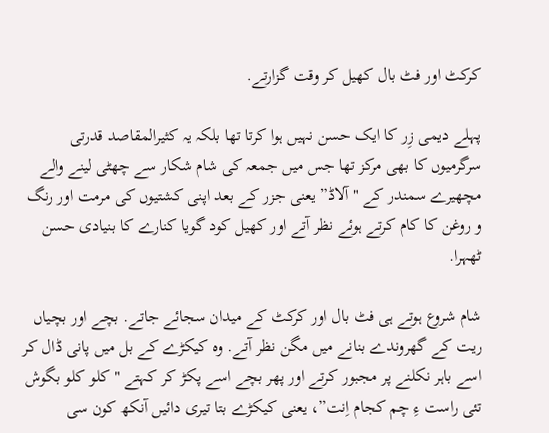کرکٹ اور فٹ بال کھیل کر وقت گزارتے.

پہلے دیمی زِر کا ایک حسن نہیں ہوا کرتا تھا بلکہ یہ کثیرالمقاصد قدرتی سرگرمیوں کا بھی مرکز تھا جس میں جمعہ کی شام شکار سے چھٹی لینے والے مچھیرے سمندر کے "آلاڈ” یعنی جزر کے بعد اپنی کشتیوں کی مرمت اور رنگ و روغن کا کام کرتے ہوئے نظر آتے اور کھیل کود گویا کنارے کا بنیادی حسن ٹھہرا.

شام شروع ہوتے ہی فٹ بال اور کرکٹ کے میدان سجائے جاتے. بچے اور بچیاں ریت کے گھروندے بنانے میں مگن نظر آتے. وہ کیکڑے کے بل میں پانی ڈال کر اسے باہر نکلنے پر مجبور کرتے اور پھر بچے اسے پکڑ کر کہتے "کلو کلو بگوش تئی راست ءِ چم کجام اِنت”، یعنی کیکڑے بتا تیری دائیں آنکھ کون سی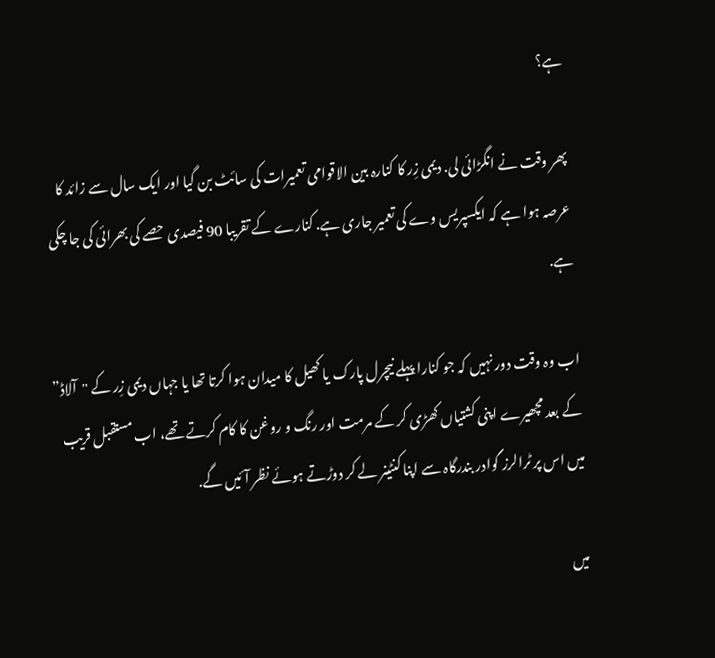ہے؟

پھر وقت نے انگڑائی لی. دیمی زِر کا کنارہ بین الاقوامی تعمیرات کی سائٹ بن گیا اور ایک سال سے زائد کا عرصہ ہوا ہے کہ ایکسپریس وے کی تعمیر جاری ہے. کنارے کے تقریبا 90 فیصدی حصے کی بھرائی کی جا چکی ہے.

اب وہ وقت دور نہیں کہ جو کنارا پہلے نیچرل پارک یا کھیل کا میدان ہوا کرتا تھا یا جہاں دیمی زِر کے "آلاڈ” کے بعد مچھیرے اپنی کشتیاں کھڑی کر کے مرمت اور رنگ و روغن کا کام کرتے تھے، اب مستقبل قریب میں اس پر ٹرالرز گوادر بندرگاہ سے اپنا کنٹینر لے کر دوڑتے ہوئے نظر آئیں گے.

میں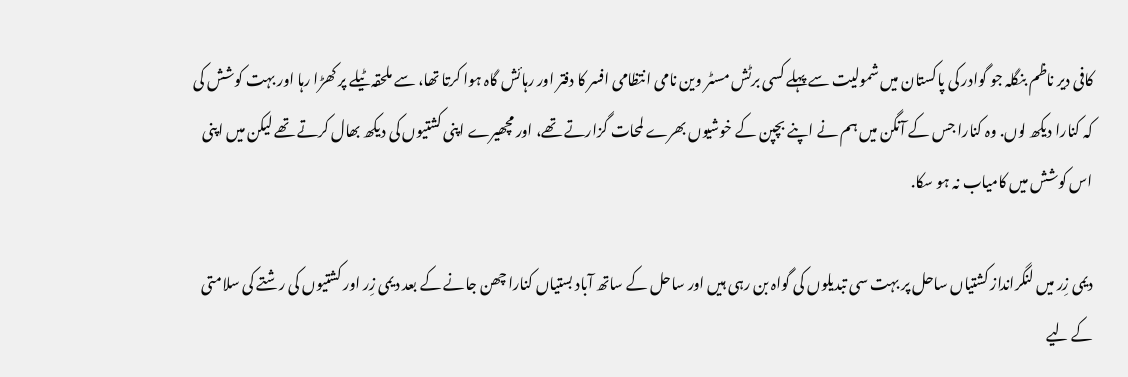کافی دیر ناظم بنگلہ جو گوادر کی پاکستان میں شمولیت سے پہلے کسی برٹش مسٹر وین نامی انتظامی افسر کا دفتر اور رہائش گاہ ہوا کرتا تھا، سے ملحقہ ٹیلے پر کھڑا رہا اور بہت کوشش کی کہ کنارا دیکھ لوں. وہ کنارا جس کے آنگن میں ہم نے اپنے بچپن کے خوشیوں بھرے لمحات گزارتے تھے، اور مچھیرے اپنی کشتیوں کی دیکھ بھال کرتے تھے لیکن میں اپنی اس کوشش میں کامیاب نہ ہو سکا.

دیمی زِر میں لنگرانداز کشتیاں ساحل پر بہت سی تبدیلوں کی گواہ بن رہی ہیں اور ساحل کے ساتھ آباد بستیاں کنارا چھن جانے کے بعد دیمی زِر اور کشتیوں کی رشتے کی سلامتی کے لیے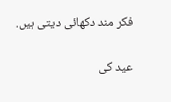فکر مند دکھائی دیتی ہیں.

عید کی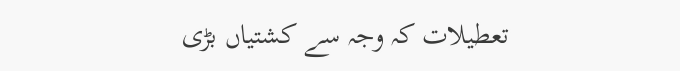تعطیلات کہ وجہ سے کشتیاں بڑی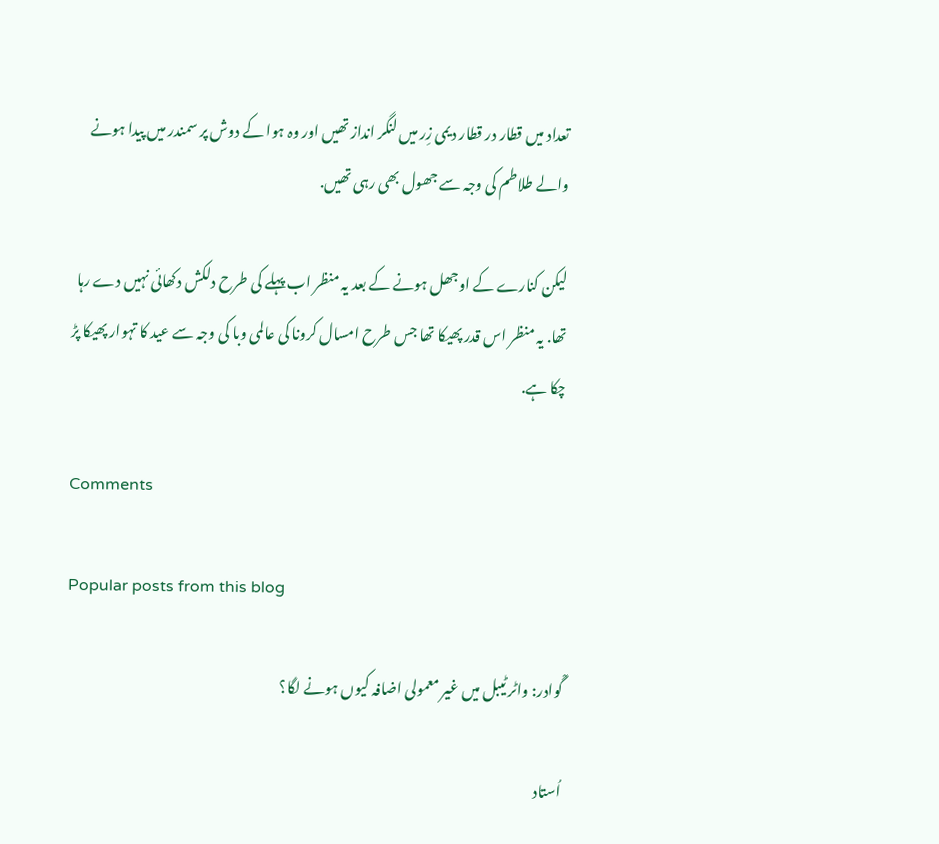تعداد میں قطار در قطار دیمی زِر میں لنگر انداز تھیں اور وہ ہوا کے دوش پر سمندر میں پیدا ہونے والے طلاطم کی وجہ سے جھول بھی رہی تھیں.

لیکن کنارے کے اوجھل ہونے کے بعد یہ منظر اب پہلے کی طرح دلکش دکھائی نہیں دے رہا تھا. یہ منظر اس قدر پھیکا تھا جس طرح امسال کرونا کی عالمی وبا کی وجہ سے عید کا تہوار پھیکا پڑ چکا ہے.

Comments

Popular posts from this blog

گْوادر: واٹر ٹیبل میں غیر معمولی اضافہ کیوں ہونے لگا؟

اُستاد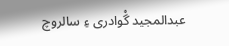عبدالمجید گْوادری ءِ سالروچ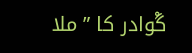گْوادر کا ”ملا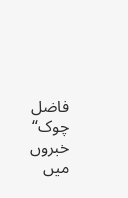فاضل چوک“ خبروں میں